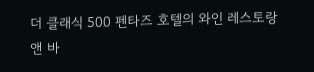더 클래식 500 펜타즈 호텔의 와인 레스토랑 앤 바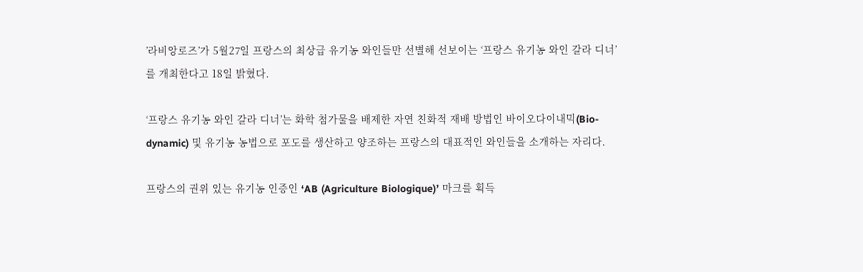’라비앙로즈’가 5월27일 프랑스의 최상급 유기농 와인들만 선별해 선보이는 ‘프랑스 유기농 와인 갈라 디너’를 개최한다고 18일 밝혔다.

‘프랑스 유기농 와인 갈라 디너’는 화학 첨가물을 배제한 자연 친화적 재배 방법인 바이오다이내믹(Bio-dynamic) 및 유기농 농법으로 포도를 생산하고 양조하는 프랑스의 대표적인 와인들을 소개하는 자리다.

프랑스의 권위 있는 유기농 인증인 ‘AB (Agriculture Biologique)’ 마크를 획득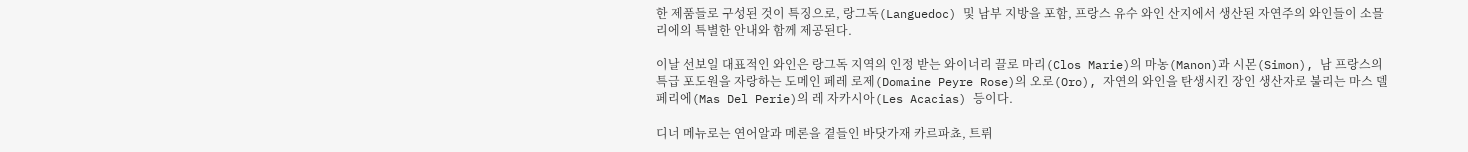한 제품들로 구성된 것이 특징으로, 랑그독(Languedoc) 및 남부 지방을 포함, 프랑스 유수 와인 산지에서 생산된 자연주의 와인들이 소믈리에의 특별한 안내와 함께 제공된다.

이날 선보일 대표적인 와인은 랑그독 지역의 인정 받는 와이너리 끌로 마리(Clos Marie)의 마농(Manon)과 시몬(Simon), 남 프랑스의 특급 포도원을 자랑하는 도메인 페레 로제(Domaine Peyre Rose)의 오로(Oro), 자연의 와인을 탄생시킨 장인 생산자로 불리는 마스 델 페리에(Mas Del Perie)의 레 자카시아(Les Acacias) 등이다.

디너 메뉴로는 연어알과 메론을 곁들인 바닷가재 카르파쵸, 트뤼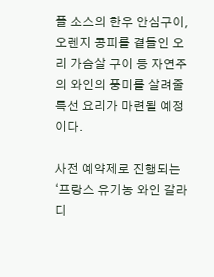플 소스의 한우 안심구이, 오렌지 콩피를 곁들인 오리 가슴살 구이 등 자연주의 와인의 풍미를 살려줄 특선 요리가 마련될 예정이다.

사전 예약제로 진행되는 ‘프랑스 유기농 와인 갈라 디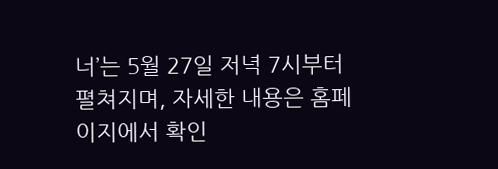너’는 5월 27일 저녁 7시부터 펼쳐지며, 자세한 내용은 홈페이지에서 확인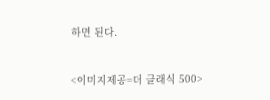하면 된다.


<이미지제공=더 클래식 500>